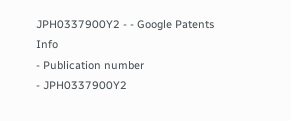JPH0337900Y2 - - Google Patents
Info
- Publication number
- JPH0337900Y2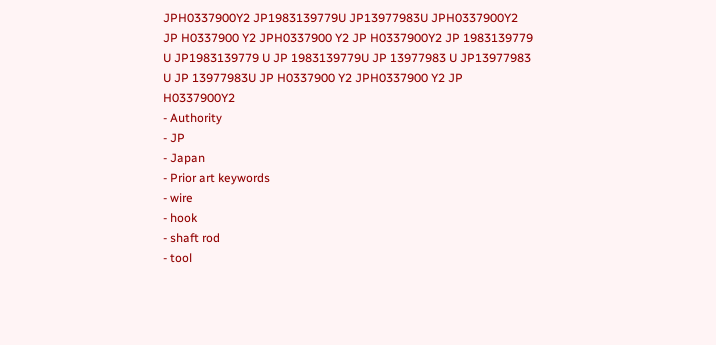JPH0337900Y2 JP1983139779U JP13977983U JPH0337900Y2 JP H0337900 Y2 JPH0337900 Y2 JP H0337900Y2 JP 1983139779 U JP1983139779 U JP 1983139779U JP 13977983 U JP13977983 U JP 13977983U JP H0337900 Y2 JPH0337900 Y2 JP H0337900Y2
- Authority
- JP
- Japan
- Prior art keywords
- wire
- hook
- shaft rod
- tool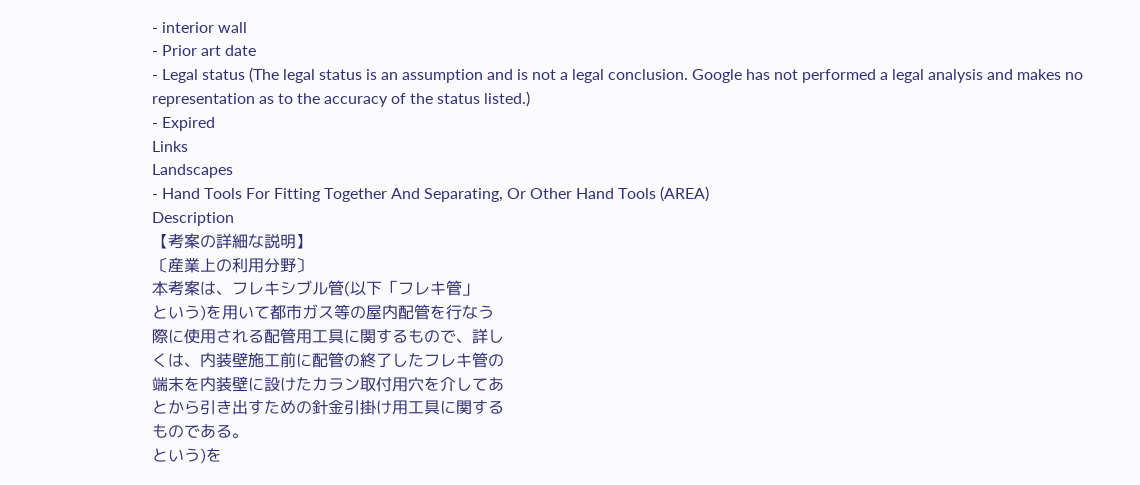- interior wall
- Prior art date
- Legal status (The legal status is an assumption and is not a legal conclusion. Google has not performed a legal analysis and makes no representation as to the accuracy of the status listed.)
- Expired
Links
Landscapes
- Hand Tools For Fitting Together And Separating, Or Other Hand Tools (AREA)
Description
【考案の詳細な説明】
〔産業上の利用分野〕
本考案は、フレキシブル管(以下「フレキ管」
という)を用いて都市ガス等の屋内配管を行なう
際に使用される配管用工具に関するもので、詳し
くは、内装壁施工前に配管の終了したフレキ管の
端末を内装壁に設けたカラン取付用穴を介してあ
とから引き出すための針金引掛け用工具に関する
ものである。
という)を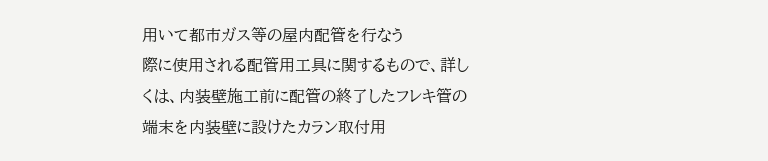用いて都市ガス等の屋内配管を行なう
際に使用される配管用工具に関するもので、詳し
くは、内装壁施工前に配管の終了したフレキ管の
端末を内装壁に設けたカラン取付用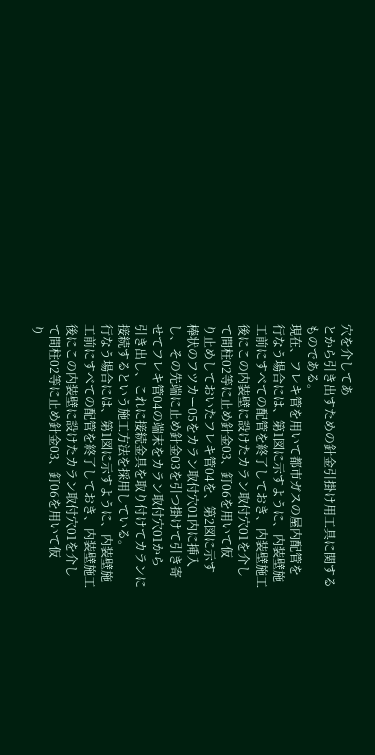穴を介してあ
とから引き出すための針金引掛け用工具に関する
ものである。
現在、フレキ管を用いて都市ガスの屋内配管を
行なう場合には、第1図に示すように、内装壁施
工前にすべての配管を終了しておき、内装壁施工
後にこの内装壁に設けたカラン取付穴01を介し
て間柱02等に止め針金03、釘06を用いて仮
り止めしておいたフレキ管04を、第2図に示す
棒状のフツカー05をカラン取付穴01内に挿入
し、その先端に止め針金03を引つ掛けて引き寄
せてフレキ管04の端末をカラン取付穴01から
引き出し、これに接続金具を取り付けてカランに
接続するという施工方法を採用している。
行なう場合には、第1図に示すように、内装壁施
工前にすべての配管を終了しておき、内装壁施工
後にこの内装壁に設けたカラン取付穴01を介し
て間柱02等に止め針金03、釘06を用いて仮
り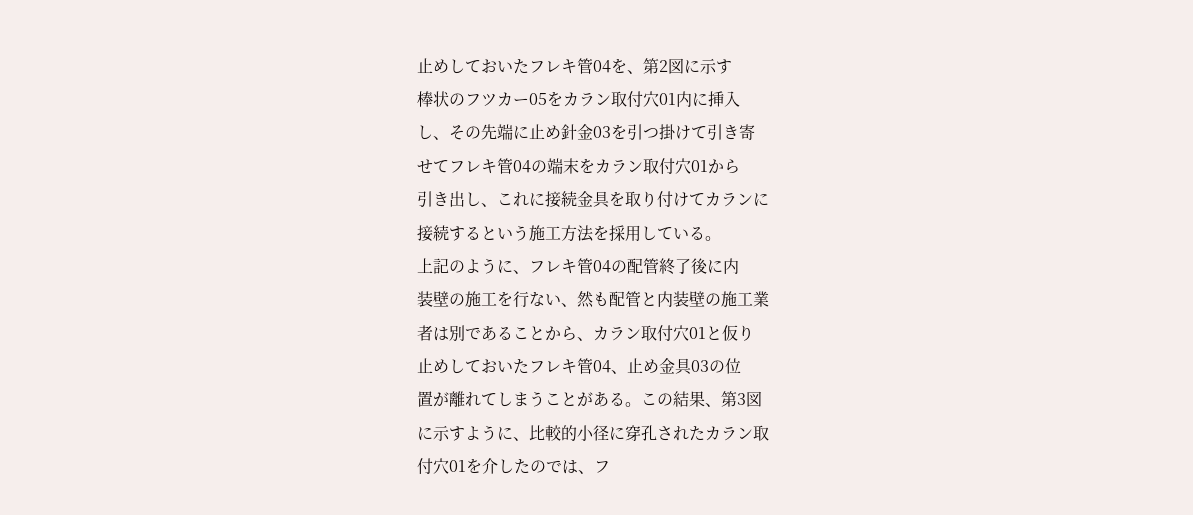止めしておいたフレキ管04を、第2図に示す
棒状のフツカー05をカラン取付穴01内に挿入
し、その先端に止め針金03を引つ掛けて引き寄
せてフレキ管04の端末をカラン取付穴01から
引き出し、これに接続金具を取り付けてカランに
接続するという施工方法を採用している。
上記のように、フレキ管04の配管終了後に内
装壁の施工を行ない、然も配管と内装壁の施工業
者は別であることから、カラン取付穴01と仮り
止めしておいたフレキ管04、止め金具03の位
置が離れてしまうことがある。この結果、第3図
に示すように、比較的小径に穿孔されたカラン取
付穴01を介したのでは、フ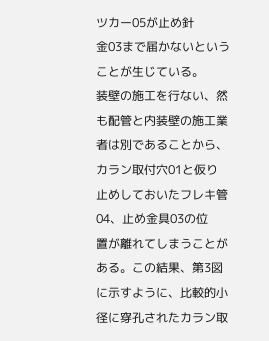ツカー05が止め針
金03まで届かないということが生じている。
装壁の施工を行ない、然も配管と内装壁の施工業
者は別であることから、カラン取付穴01と仮り
止めしておいたフレキ管04、止め金具03の位
置が離れてしまうことがある。この結果、第3図
に示すように、比較的小径に穿孔されたカラン取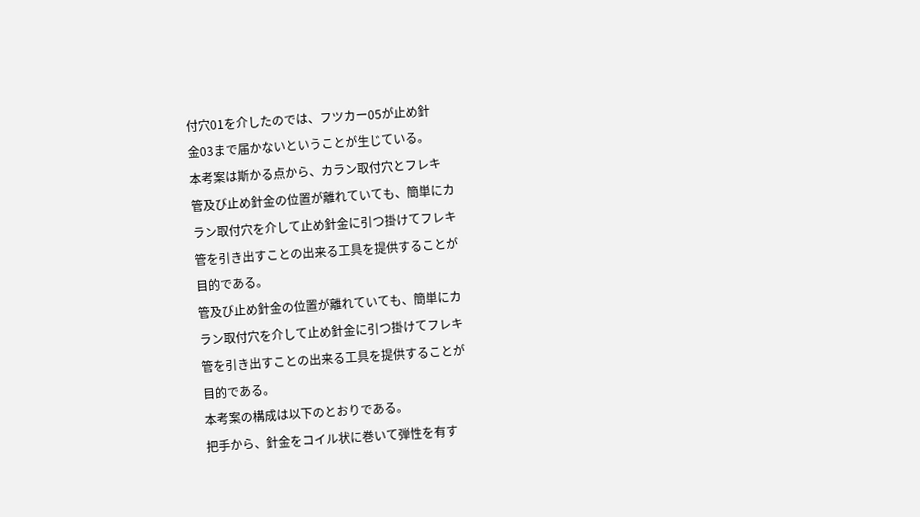付穴01を介したのでは、フツカー05が止め針
金03まで届かないということが生じている。
本考案は斯かる点から、カラン取付穴とフレキ
管及び止め針金の位置が離れていても、簡単にカ
ラン取付穴を介して止め針金に引つ掛けてフレキ
管を引き出すことの出来る工具を提供することが
目的である。
管及び止め針金の位置が離れていても、簡単にカ
ラン取付穴を介して止め針金に引つ掛けてフレキ
管を引き出すことの出来る工具を提供することが
目的である。
本考案の構成は以下のとおりである。
把手から、針金をコイル状に巻いて弾性を有す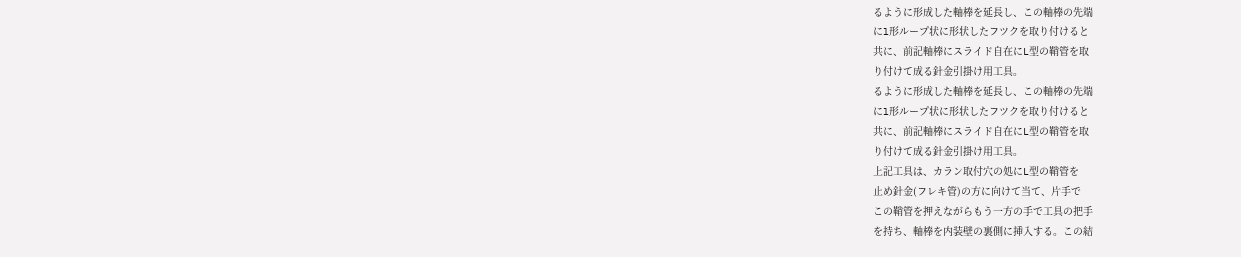るように形成した軸棒を延長し、この軸棒の先端
にl形ループ状に形状したフツクを取り付けると
共に、前記軸棒にスライド自在にL型の鞘管を取
り付けて成る針金引掛け用工具。
るように形成した軸棒を延長し、この軸棒の先端
にl形ループ状に形状したフツクを取り付けると
共に、前記軸棒にスライド自在にL型の鞘管を取
り付けて成る針金引掛け用工具。
上記工具は、カラン取付穴の処にL型の鞘管を
止め針金(フレキ管)の方に向けて当て、片手で
この鞘管を押えながらもう一方の手で工具の把手
を持ち、軸棒を内装壁の裏側に挿入する。この結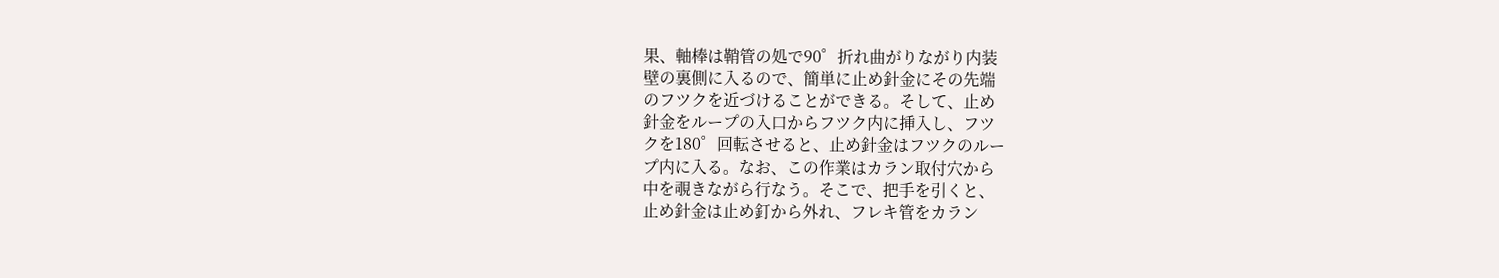果、軸棒は鞘管の処で90゜折れ曲がりながり内装
壁の裏側に入るので、簡単に止め針金にその先端
のフツクを近づけることができる。そして、止め
針金をループの入口からフツク内に挿入し、フツ
クを180゜回転させると、止め針金はフツクのルー
プ内に入る。なお、この作業はカラン取付穴から
中を覗きながら行なう。そこで、把手を引くと、
止め針金は止め釘から外れ、フレキ管をカラン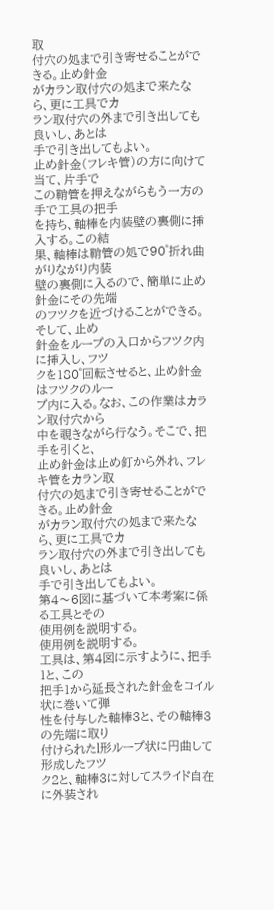取
付穴の処まで引き寄せることができる。止め針金
がカラン取付穴の処まで来たなら、更に工具でカ
ラン取付穴の外まで引き出しても良いし、あとは
手で引き出してもよい。
止め針金(フレキ管)の方に向けて当て、片手で
この鞘管を押えながらもう一方の手で工具の把手
を持ち、軸棒を内装壁の裏側に挿入する。この結
果、軸棒は鞘管の処で90゜折れ曲がりながり内装
壁の裏側に入るので、簡単に止め針金にその先端
のフツクを近づけることができる。そして、止め
針金をループの入口からフツク内に挿入し、フツ
クを180゜回転させると、止め針金はフツクのルー
プ内に入る。なお、この作業はカラン取付穴から
中を覗きながら行なう。そこで、把手を引くと、
止め針金は止め釘から外れ、フレキ管をカラン取
付穴の処まで引き寄せることができる。止め針金
がカラン取付穴の処まで来たなら、更に工具でカ
ラン取付穴の外まで引き出しても良いし、あとは
手で引き出してもよい。
第4〜6図に基づいて本考案に係る工具とその
使用例を説明する。
使用例を説明する。
工具は、第4図に示すように、把手1と、この
把手1から延長された針金をコイル状に巻いて弾
性を付与した軸棒3と、その軸棒3の先端に取り
付けられたl形ループ状に円曲して形成したフツ
ク2と、軸棒3に対してスライド自在に外装され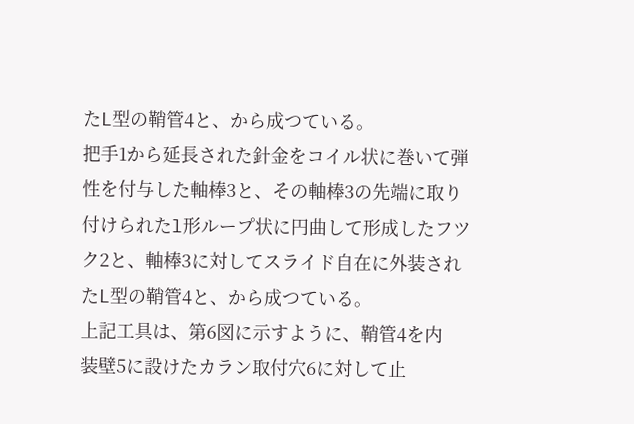たL型の鞘管4と、から成つている。
把手1から延長された針金をコイル状に巻いて弾
性を付与した軸棒3と、その軸棒3の先端に取り
付けられたl形ループ状に円曲して形成したフツ
ク2と、軸棒3に対してスライド自在に外装され
たL型の鞘管4と、から成つている。
上記工具は、第6図に示すように、鞘管4を内
装壁5に設けたカラン取付穴6に対して止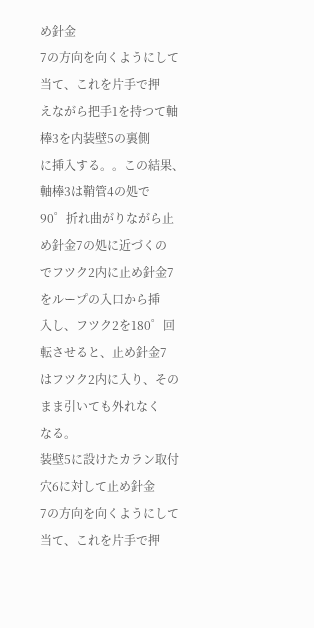め針金
7の方向を向くようにして当て、これを片手で押
えながら把手1を持つて軸棒3を内装壁5の裏側
に挿入する。。この結果、軸棒3は鞘管4の処で
90゜折れ曲がりながら止め針金7の処に近づくの
でフツク2内に止め針金7をループの入口から挿
入し、フツク2を180゜回転させると、止め針金7
はフツク2内に入り、そのまま引いても外れなく
なる。
装壁5に設けたカラン取付穴6に対して止め針金
7の方向を向くようにして当て、これを片手で押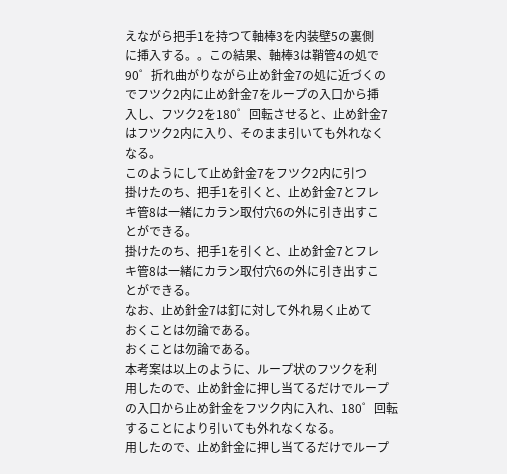えながら把手1を持つて軸棒3を内装壁5の裏側
に挿入する。。この結果、軸棒3は鞘管4の処で
90゜折れ曲がりながら止め針金7の処に近づくの
でフツク2内に止め針金7をループの入口から挿
入し、フツク2を180゜回転させると、止め針金7
はフツク2内に入り、そのまま引いても外れなく
なる。
このようにして止め針金7をフツク2内に引つ
掛けたのち、把手1を引くと、止め針金7とフレ
キ管8は一緒にカラン取付穴6の外に引き出すこ
とができる。
掛けたのち、把手1を引くと、止め針金7とフレ
キ管8は一緒にカラン取付穴6の外に引き出すこ
とができる。
なお、止め針金7は釘に対して外れ易く止めて
おくことは勿論である。
おくことは勿論である。
本考案は以上のように、ループ状のフツクを利
用したので、止め針金に押し当てるだけでループ
の入口から止め針金をフツク内に入れ、180゜回転
することにより引いても外れなくなる。
用したので、止め針金に押し当てるだけでループ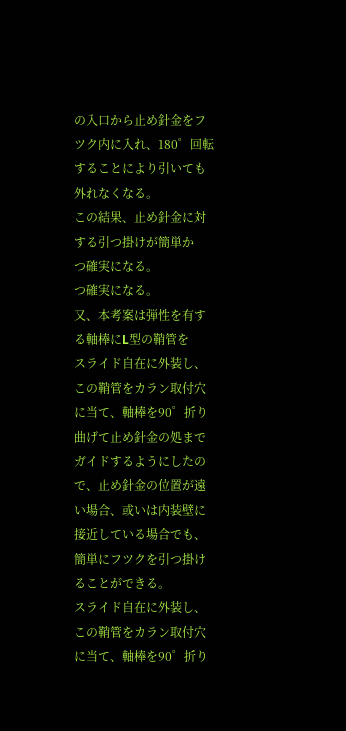の入口から止め針金をフツク内に入れ、180゜回転
することにより引いても外れなくなる。
この結果、止め針金に対する引つ掛けが簡単か
つ確実になる。
つ確実になる。
又、本考案は弾性を有する軸棒にL型の鞘管を
スライド自在に外装し、この鞘管をカラン取付穴
に当て、軸棒を90゜折り曲げて止め針金の処まで
ガイドするようにしたので、止め針金の位置が遠
い場合、或いは内装壁に接近している場合でも、
簡単にフツクを引つ掛けることができる。
スライド自在に外装し、この鞘管をカラン取付穴
に当て、軸棒を90゜折り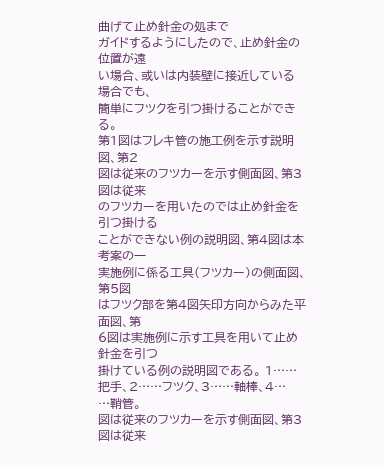曲げて止め針金の処まで
ガイドするようにしたので、止め針金の位置が遠
い場合、或いは内装壁に接近している場合でも、
簡単にフツクを引つ掛けることができる。
第1図はフレキ管の施工例を示す説明図、第2
図は従来のフツカーを示す側面図、第3図は従来
のフツカーを用いたのでは止め針金を引つ掛ける
ことができない例の説明図、第4図は本考案の一
実施例に係る工具(フツカー)の側面図、第5図
はフツク部を第4図矢印方向からみた平面図、第
6図は実施例に示す工具を用いて止め針金を引つ
掛けている例の説明図である。 1……把手、2……フツク、3……軸棒、4…
…鞘管。
図は従来のフツカーを示す側面図、第3図は従来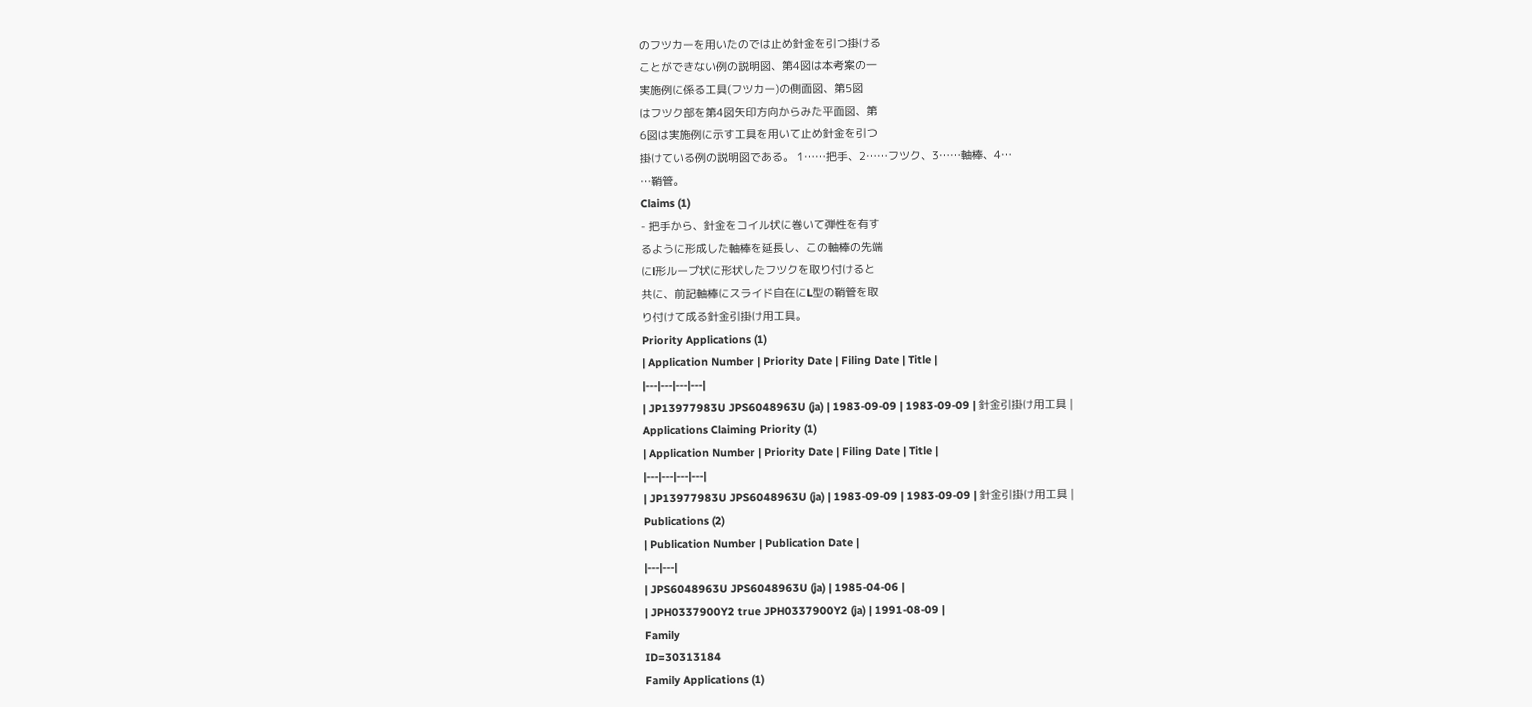のフツカーを用いたのでは止め針金を引つ掛ける
ことができない例の説明図、第4図は本考案の一
実施例に係る工具(フツカー)の側面図、第5図
はフツク部を第4図矢印方向からみた平面図、第
6図は実施例に示す工具を用いて止め針金を引つ
掛けている例の説明図である。 1……把手、2……フツク、3……軸棒、4…
…鞘管。
Claims (1)
- 把手から、針金をコイル状に巻いて弾性を有す
るように形成した軸棒を延長し、この軸棒の先端
にl形ループ状に形状したフツクを取り付けると
共に、前記軸棒にスライド自在にL型の鞘管を取
り付けて成る針金引掛け用工具。
Priority Applications (1)
| Application Number | Priority Date | Filing Date | Title |
|---|---|---|---|
| JP13977983U JPS6048963U (ja) | 1983-09-09 | 1983-09-09 | 針金引掛け用工具 |
Applications Claiming Priority (1)
| Application Number | Priority Date | Filing Date | Title |
|---|---|---|---|
| JP13977983U JPS6048963U (ja) | 1983-09-09 | 1983-09-09 | 針金引掛け用工具 |
Publications (2)
| Publication Number | Publication Date |
|---|---|
| JPS6048963U JPS6048963U (ja) | 1985-04-06 |
| JPH0337900Y2 true JPH0337900Y2 (ja) | 1991-08-09 |
Family
ID=30313184
Family Applications (1)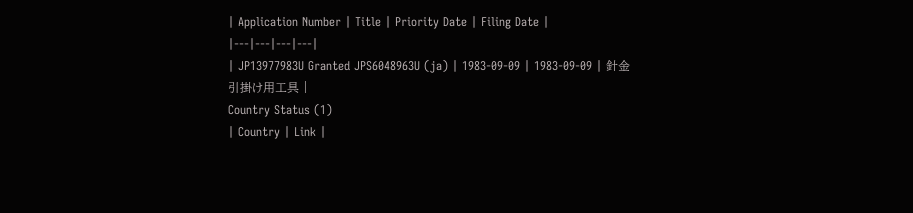| Application Number | Title | Priority Date | Filing Date |
|---|---|---|---|
| JP13977983U Granted JPS6048963U (ja) | 1983-09-09 | 1983-09-09 | 針金引掛け用工具 |
Country Status (1)
| Country | Link |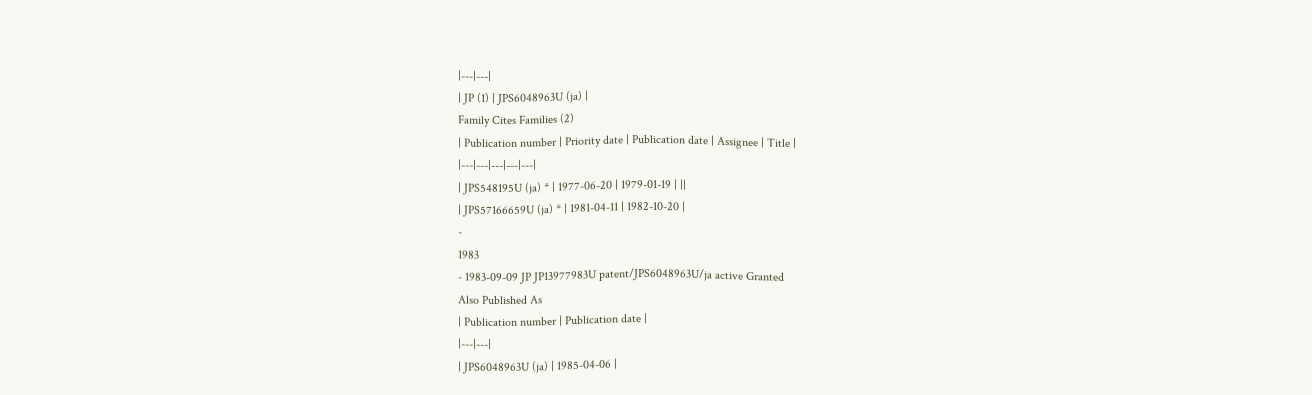|---|---|
| JP (1) | JPS6048963U (ja) |
Family Cites Families (2)
| Publication number | Priority date | Publication date | Assignee | Title |
|---|---|---|---|---|
| JPS548195U (ja) * | 1977-06-20 | 1979-01-19 | ||
| JPS57166659U (ja) * | 1981-04-11 | 1982-10-20 |
-
1983
- 1983-09-09 JP JP13977983U patent/JPS6048963U/ja active Granted
Also Published As
| Publication number | Publication date |
|---|---|
| JPS6048963U (ja) | 1985-04-06 |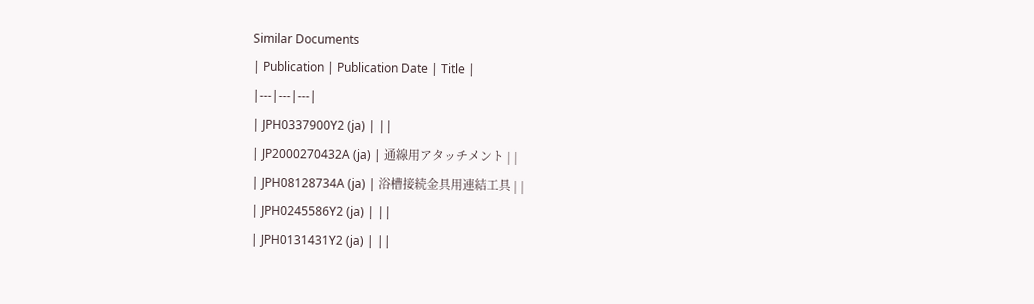Similar Documents
| Publication | Publication Date | Title |
|---|---|---|
| JPH0337900Y2 (ja) | ||
| JP2000270432A (ja) | 通線用アタッチメント | |
| JPH08128734A (ja) | 浴槽接続金具用連結工具 | |
| JPH0245586Y2 (ja) | ||
| JPH0131431Y2 (ja) | ||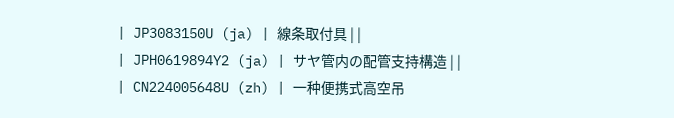| JP3083150U (ja) | 線条取付具 | |
| JPH0619894Y2 (ja) | サヤ管内の配管支持構造 | |
| CN224005648U (zh) | 一种便携式高空吊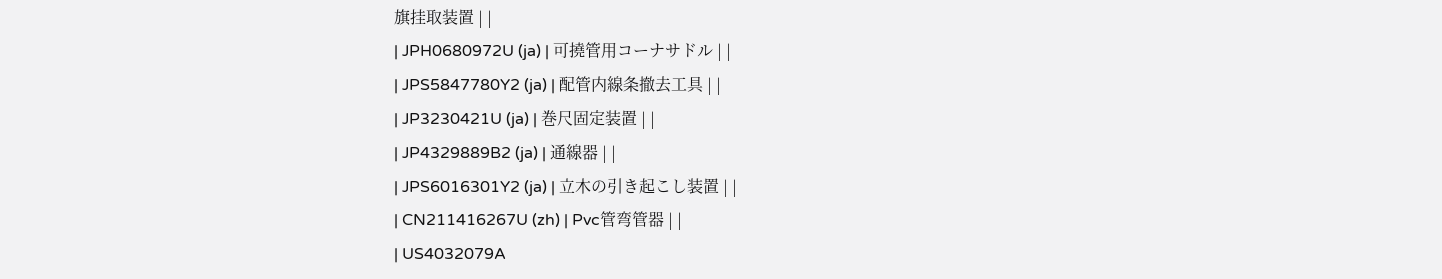旗挂取装置 | |
| JPH0680972U (ja) | 可撓管用コーナサドル | |
| JPS5847780Y2 (ja) | 配管内線条撤去工具 | |
| JP3230421U (ja) | 巻尺固定装置 | |
| JP4329889B2 (ja) | 通線器 | |
| JPS6016301Y2 (ja) | 立木の引き起こし装置 | |
| CN211416267U (zh) | Pvc管弯管器 | |
| US4032079A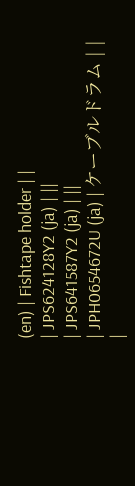(en) | Fishtape holder | |
| JPS624128Y2 (ja) | ||
| JPS641587Y2 (ja) | ||
| JPH0654672U (ja) | ケーブルドラム | |
|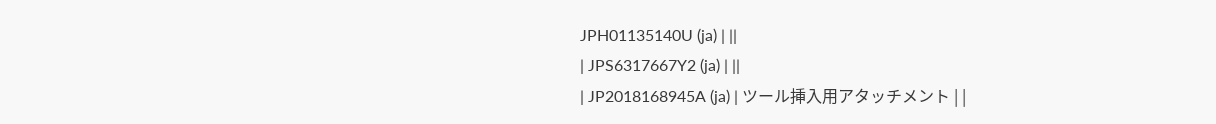JPH01135140U (ja) | ||
| JPS6317667Y2 (ja) | ||
| JP2018168945A (ja) | ツール挿入用アタッチメント | |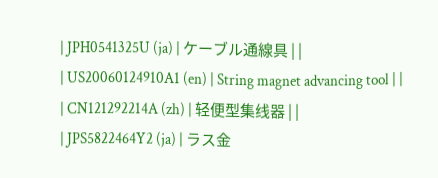| JPH0541325U (ja) | ケーブル通線具 | |
| US20060124910A1 (en) | String magnet advancing tool | |
| CN121292214A (zh) | 轻便型集线器 | |
| JPS5822464Y2 (ja) | ラス金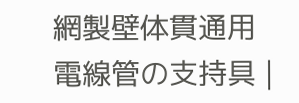網製壁体貫通用電線管の支持具 |